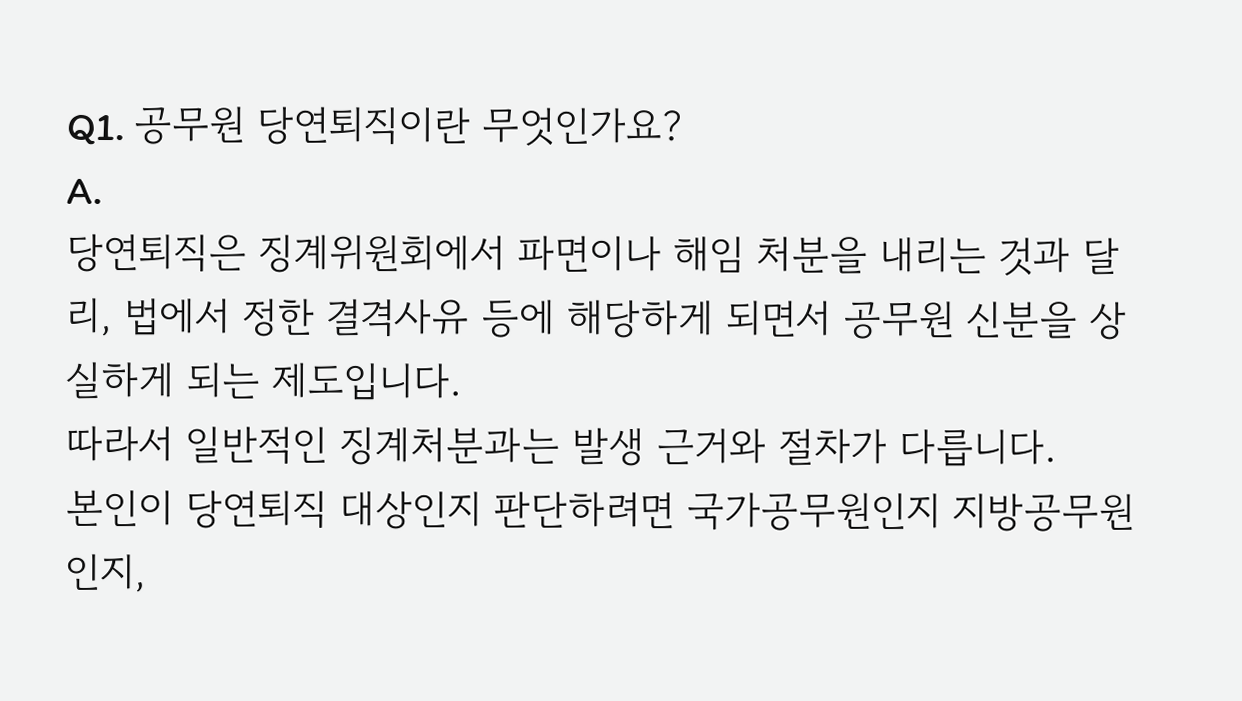Q1. 공무원 당연퇴직이란 무엇인가요?
A.
당연퇴직은 징계위원회에서 파면이나 해임 처분을 내리는 것과 달리, 법에서 정한 결격사유 등에 해당하게 되면서 공무원 신분을 상실하게 되는 제도입니다.
따라서 일반적인 징계처분과는 발생 근거와 절차가 다릅니다.
본인이 당연퇴직 대상인지 판단하려면 국가공무원인지 지방공무원인지,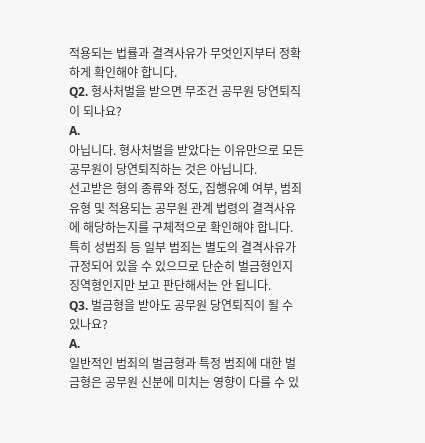적용되는 법률과 결격사유가 무엇인지부터 정확하게 확인해야 합니다.
Q2. 형사처벌을 받으면 무조건 공무원 당연퇴직이 되나요?
A.
아닙니다. 형사처벌을 받았다는 이유만으로 모든 공무원이 당연퇴직하는 것은 아닙니다.
선고받은 형의 종류와 정도, 집행유예 여부, 범죄 유형 및 적용되는 공무원 관계 법령의 결격사유에 해당하는지를 구체적으로 확인해야 합니다.
특히 성범죄 등 일부 범죄는 별도의 결격사유가 규정되어 있을 수 있으므로 단순히 벌금형인지 징역형인지만 보고 판단해서는 안 됩니다.
Q3. 벌금형을 받아도 공무원 당연퇴직이 될 수 있나요?
A.
일반적인 범죄의 벌금형과 특정 범죄에 대한 벌금형은 공무원 신분에 미치는 영향이 다를 수 있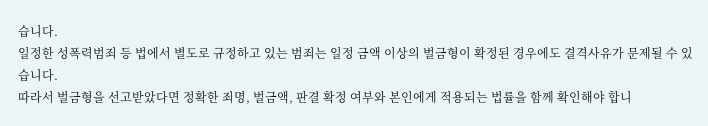습니다.
일정한 성폭력범죄 등 법에서 별도로 규정하고 있는 범죄는 일정 금액 이상의 벌금형이 확정된 경우에도 결격사유가 문제될 수 있습니다.
따라서 벌금형을 선고받았다면 정확한 죄명, 벌금액, 판결 확정 여부와 본인에게 적용되는 법률을 함께 확인해야 합니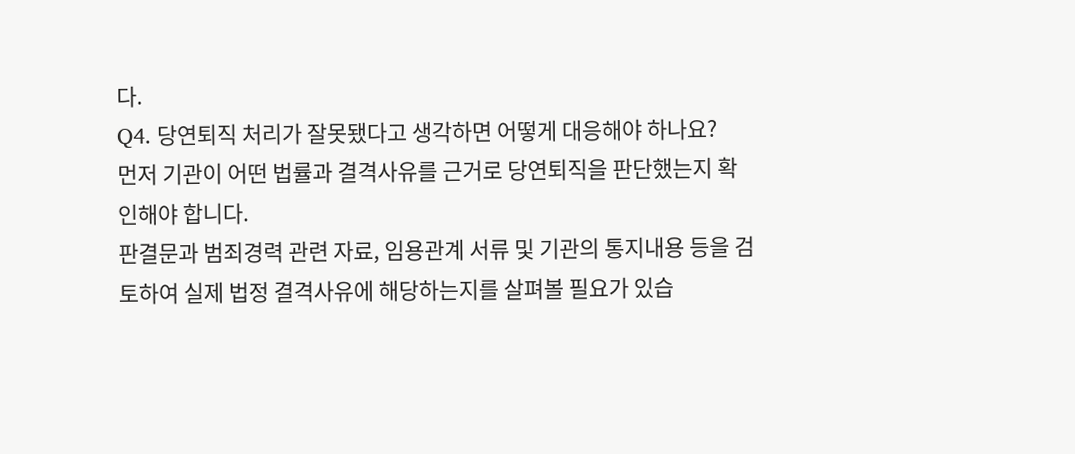다.
Q4. 당연퇴직 처리가 잘못됐다고 생각하면 어떻게 대응해야 하나요?
먼저 기관이 어떤 법률과 결격사유를 근거로 당연퇴직을 판단했는지 확인해야 합니다.
판결문과 범죄경력 관련 자료, 임용관계 서류 및 기관의 통지내용 등을 검토하여 실제 법정 결격사유에 해당하는지를 살펴볼 필요가 있습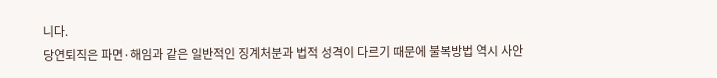니다.
당연퇴직은 파면·해임과 같은 일반적인 징계처분과 법적 성격이 다르기 때문에 불복방법 역시 사안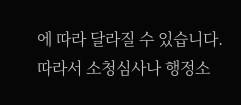에 따라 달라질 수 있습니다. 따라서 소청심사나 행정소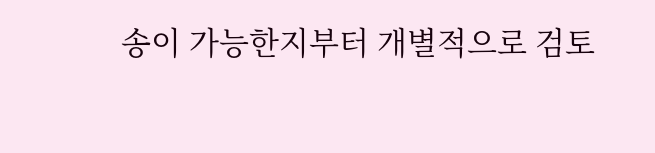송이 가능한지부터 개별적으로 검토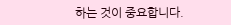하는 것이 중요합니다.